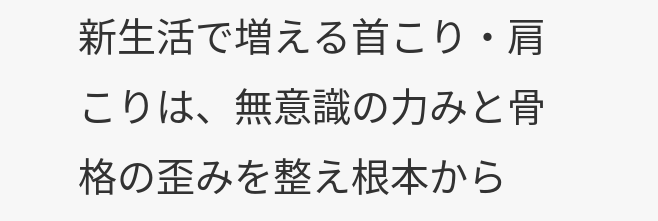新生活で増える首こり・肩こりは、無意識の力みと骨格の歪みを整え根本から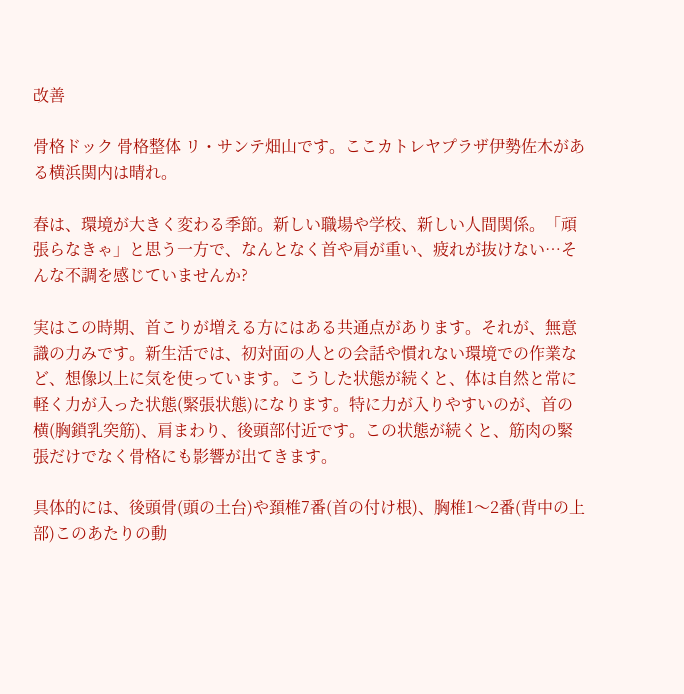改善

骨格ドック 骨格整体 リ・サンテ畑山です。ここカトレヤプラザ伊勢佐木がある横浜関内は晴れ。

春は、環境が大きく変わる季節。新しい職場や学校、新しい人間関係。「頑張らなきゃ」と思う一方で、なんとなく首や肩が重い、疲れが抜けない…そんな不調を感じていませんか?

実はこの時期、首こりが増える方にはある共通点があります。それが、無意識の力みです。新生活では、初対面の人との会話や慣れない環境での作業など、想像以上に気を使っています。こうした状態が続くと、体は自然と常に軽く力が入った状態(緊張状態)になります。特に力が入りやすいのが、首の横(胸鎖乳突筋)、肩まわり、後頭部付近です。この状態が続くと、筋肉の緊張だけでなく骨格にも影響が出てきます。

具体的には、後頭骨(頭の土台)や頚椎7番(首の付け根)、胸椎1〜2番(背中の上部)このあたりの動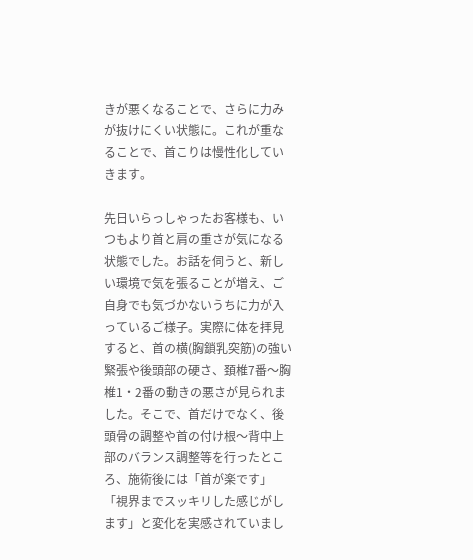きが悪くなることで、さらに力みが抜けにくい状態に。これが重なることで、首こりは慢性化していきます。

先日いらっしゃったお客様も、いつもより首と肩の重さが気になる状態でした。お話を伺うと、新しい環境で気を張ることが増え、ご自身でも気づかないうちに力が入っているご様子。実際に体を拝見すると、首の横(胸鎖乳突筋)の強い緊張や後頭部の硬さ、頚椎7番〜胸椎1・2番の動きの悪さが見られました。そこで、首だけでなく、後頭骨の調整や首の付け根〜背中上部のバランス調整等を行ったところ、施術後には「首が楽です」「視界までスッキリした感じがします」と変化を実感されていまし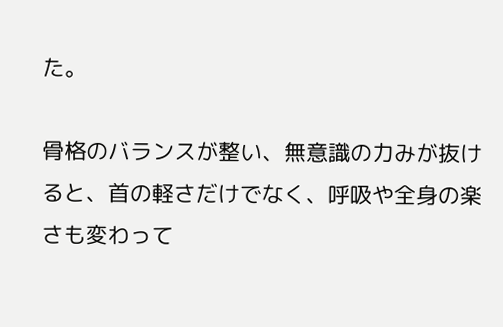た。

骨格のバランスが整い、無意識の力みが抜けると、首の軽さだけでなく、呼吸や全身の楽さも変わって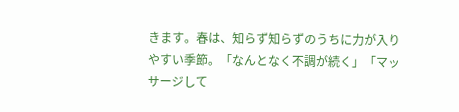きます。春は、知らず知らずのうちに力が入りやすい季節。「なんとなく不調が続く」「マッサージして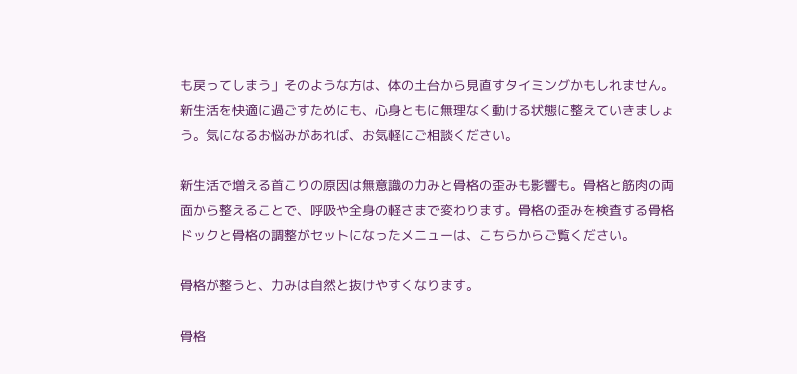も戻ってしまう」そのような方は、体の土台から見直すタイミングかもしれません。新生活を快適に過ごすためにも、心身ともに無理なく動ける状態に整えていきましょう。気になるお悩みがあれば、お気軽にご相談ください。

新生活で増える首こりの原因は無意識の力みと骨格の歪みも影響も。骨格と筋肉の両面から整えることで、呼吸や全身の軽さまで変わります。骨格の歪みを検査する骨格ドックと骨格の調整がセットになったメニューは、こちらからご覧ください。

骨格が整うと、力みは自然と抜けやすくなります。

骨格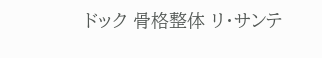ドック 骨格整体 リ・サンテ